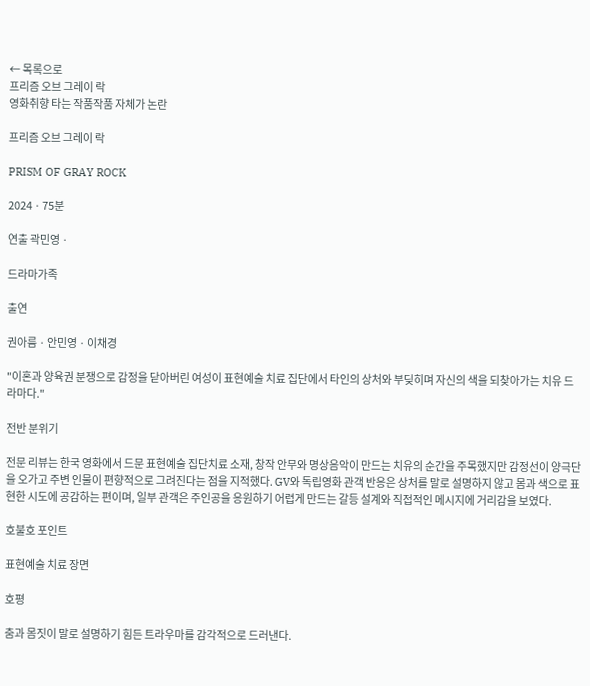← 목록으로
프리즘 오브 그레이 락
영화취향 타는 작품작품 자체가 논란

프리즘 오브 그레이 락

PRISM OF GRAY ROCK

2024 · 75분

연출 곽민영 ·

드라마가족

출연

권아름 · 안민영 · 이채경

"이혼과 양육권 분쟁으로 감정을 닫아버린 여성이 표현예술 치료 집단에서 타인의 상처와 부딪히며 자신의 색을 되찾아가는 치유 드라마다."

전반 분위기

전문 리뷰는 한국 영화에서 드문 표현예술 집단치료 소재, 창작 안무와 명상음악이 만드는 치유의 순간을 주목했지만 감정선이 양극단을 오가고 주변 인물이 편향적으로 그려진다는 점을 지적했다. GV와 독립영화 관객 반응은 상처를 말로 설명하지 않고 몸과 색으로 표현한 시도에 공감하는 편이며, 일부 관객은 주인공을 응원하기 어렵게 만드는 갈등 설계와 직접적인 메시지에 거리감을 보였다.

호불호 포인트

표현예술 치료 장면

호평

춤과 몸짓이 말로 설명하기 힘든 트라우마를 감각적으로 드러낸다.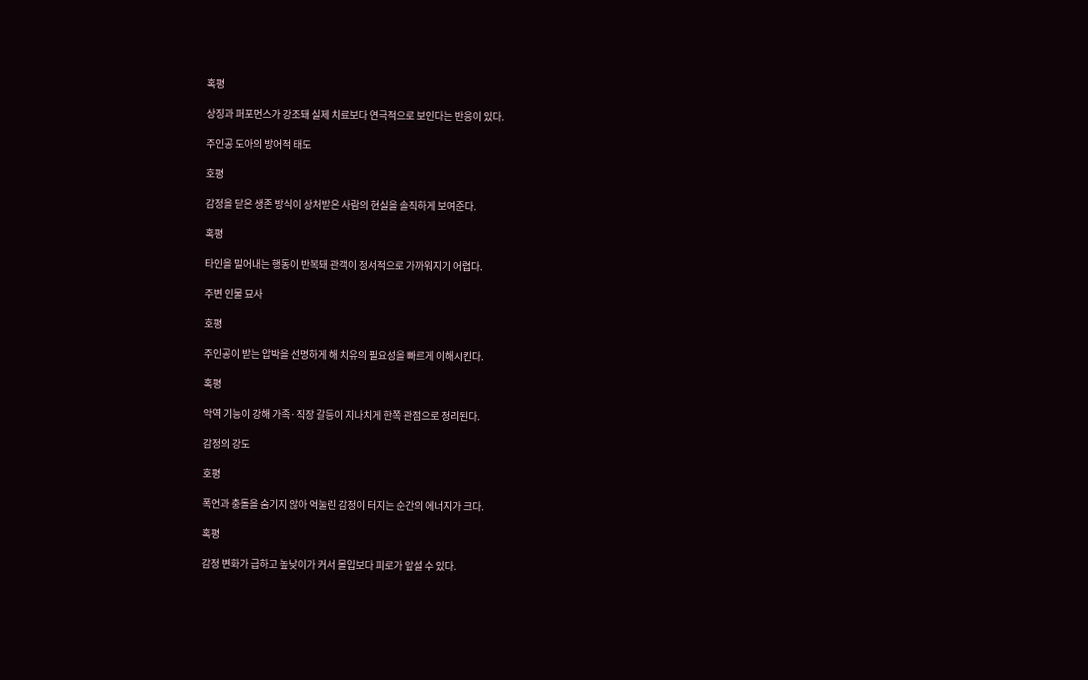혹평

상징과 퍼포먼스가 강조돼 실제 치료보다 연극적으로 보인다는 반응이 있다.

주인공 도아의 방어적 태도

호평

감정을 닫은 생존 방식이 상처받은 사람의 현실을 솔직하게 보여준다.

혹평

타인을 밀어내는 행동이 반복돼 관객이 정서적으로 가까워지기 어렵다.

주변 인물 묘사

호평

주인공이 받는 압박을 선명하게 해 치유의 필요성을 빠르게 이해시킨다.

혹평

악역 기능이 강해 가족·직장 갈등이 지나치게 한쪽 관점으로 정리된다.

감정의 강도

호평

폭언과 충돌을 숨기지 않아 억눌린 감정이 터지는 순간의 에너지가 크다.

혹평

감정 변화가 급하고 높낮이가 커서 몰입보다 피로가 앞설 수 있다.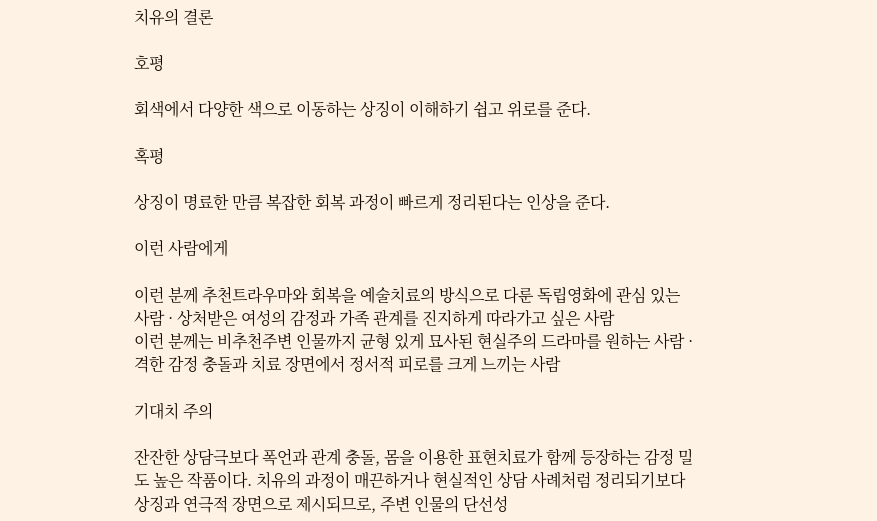치유의 결론

호평

회색에서 다양한 색으로 이동하는 상징이 이해하기 쉽고 위로를 준다.

혹평

상징이 명료한 만큼 복잡한 회복 과정이 빠르게 정리된다는 인상을 준다.

이런 사람에게

이런 분께 추천트라우마와 회복을 예술치료의 방식으로 다룬 독립영화에 관심 있는 사람 · 상처받은 여성의 감정과 가족 관계를 진지하게 따라가고 싶은 사람
이런 분께는 비추천주변 인물까지 균형 있게 묘사된 현실주의 드라마를 원하는 사람 · 격한 감정 충돌과 치료 장면에서 정서적 피로를 크게 느끼는 사람

기대치 주의

잔잔한 상담극보다 폭언과 관계 충돌, 몸을 이용한 표현치료가 함께 등장하는 감정 밀도 높은 작품이다. 치유의 과정이 매끈하거나 현실적인 상담 사례처럼 정리되기보다 상징과 연극적 장면으로 제시되므로, 주변 인물의 단선성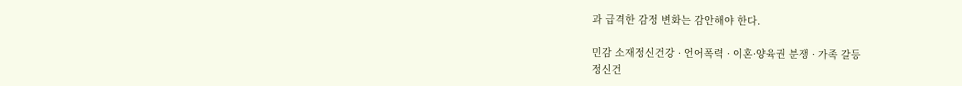과 급격한 감정 변화는 감안해야 한다.

민감 소재정신건강 · 언어폭력 · 이혼·양육권 분쟁 · 가족 갈등
정신건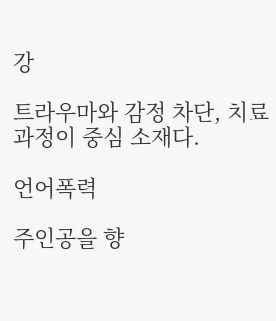강

트라우마와 감정 차단, 치료 과정이 중심 소재다.

언어폭력

주인공을 향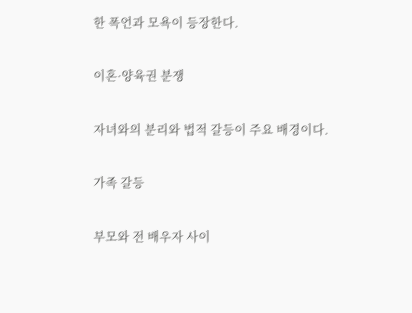한 폭언과 모욕이 등장한다.

이혼·양육권 분쟁

자녀와의 분리와 법적 갈등이 주요 배경이다.

가족 갈등

부모와 전 배우자 사이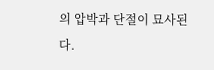의 압박과 단절이 묘사된다.